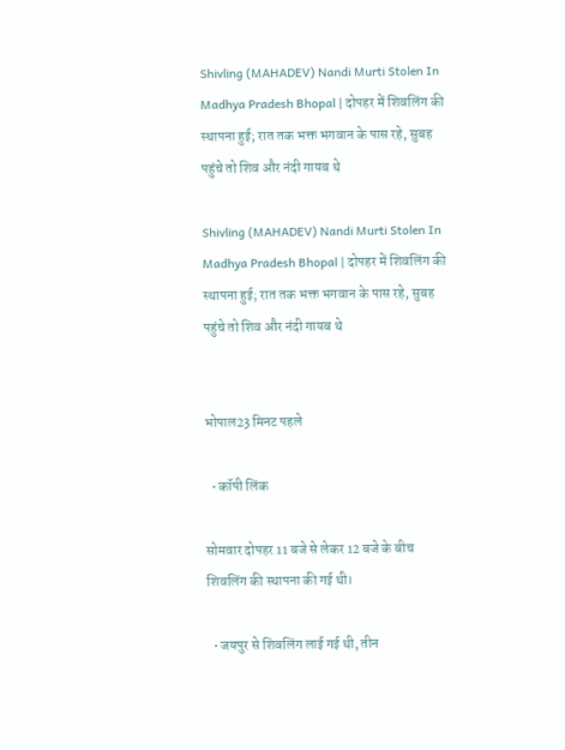Shivling (MAHADEV) Nandi Murti Stolen In Madhya Pradesh Bhopal | दोपहर में शिवलिंग की स्थापना हुई; रात तक भक्त भगवान के पास रहे, सुबह पहुंचे तो शिव और नंदी गायब थे

Shivling (MAHADEV) Nandi Murti Stolen In Madhya Pradesh Bhopal | दोपहर में शिवलिंग की स्थापना हुई; रात तक भक्त भगवान के पास रहे, सुबह पहुंचे तो शिव और नंदी गायब थे


भोपाल23 मिनट पहले

  • कॉपी लिंक

सोमवार दोपहर 11 बजे से लेकर 12 बजे के बीच शिवलिंग की स्थापना की गई थी।

  • जयपुर से शिवलिंग लाई गई थी, तीन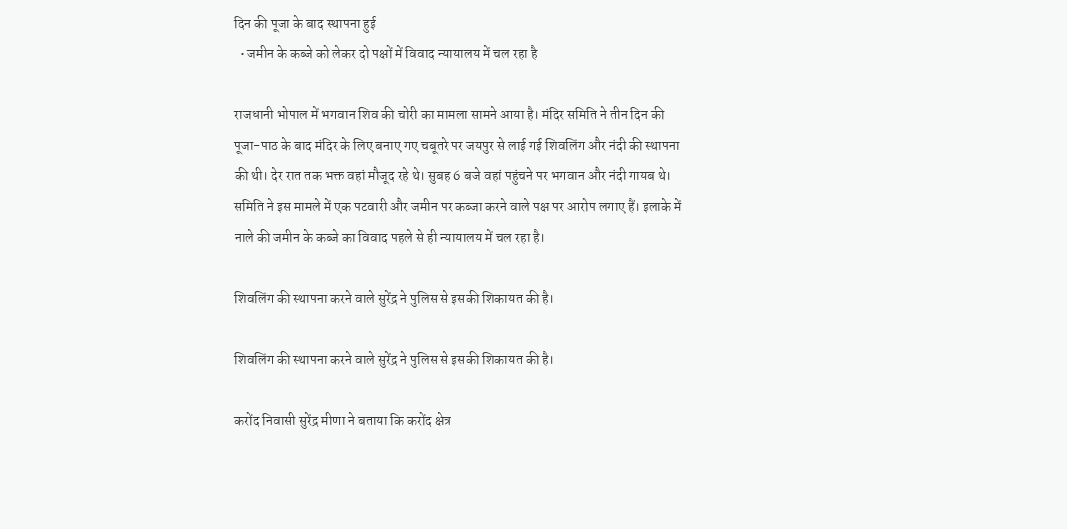दिन की पूजा के बाद स्थापना हुई
  • जमीन के कब्जे को लेकर दो पक्षों में विवाद न्यायालय में चल रहा है

राजधानी भोपाल में भगवान शिव की चोरी का मामला सामने आया है। मंदिर समिति ने तीन दिन की पूजा-पाठ के बाद मंदिर के लिए बनाए गए चबूतरे पर जयपुर से लाई गई शिवलिंग और नंदी की स्थापना की थी। देर रात तक भक्त वहां मौजूद रहे थे। सुबह 6 बजे वहां पहुंचने पर भगवान और नंदी गायब थे। समिति ने इस मामले में एक पटवारी और जमीन पर कब्जा करने वाले पक्ष पर आरोप लगाए हैं। इलाके में नाले की जमीन के कब्जे का विवाद पहले से ही न्यायालय में चल रहा है।

शिवलिंग की स्थापना करने वाले सुरेंद्र ने पुलिस से इसकी शिकायत की है।

शिवलिंग की स्थापना करने वाले सुरेंद्र ने पुलिस से इसकी शिकायत की है।

करोंद निवासी सुरेंद्र मीणा ने बताया कि करोंद क्षेत्र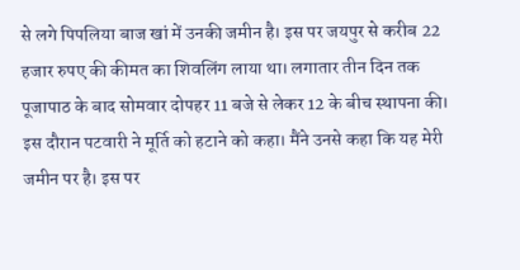से लगे पिपलिया बाज खां में उनकी जमीन है। इस पर जयपुर से करीब 22 हजार रुपए की कीमत का शिवलिंग लाया था। लगातार तीन दिन तक पूजापाठ के बाद सोमवार दोपहर 11 बजे से लेकर 12 के बीच स्थापना की। इस दौरान पटवारी ने मूर्ति को हटाने को कहा। मैंने उनसे कहा कि यह मेरी जमीन पर है। इस पर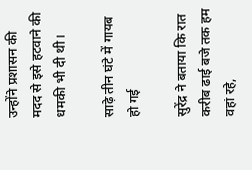उन्होंने प्रशासन की मदद से इसे हटवाने की धमकी भी दी थी।

साढ़े तीन घंटे में गायब हो गई

सुरेंद्र ने बताया कि रात करीब ढाई बजे तक हम वहां रहे,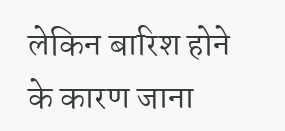लेकिन बारिश होने के कारण जाना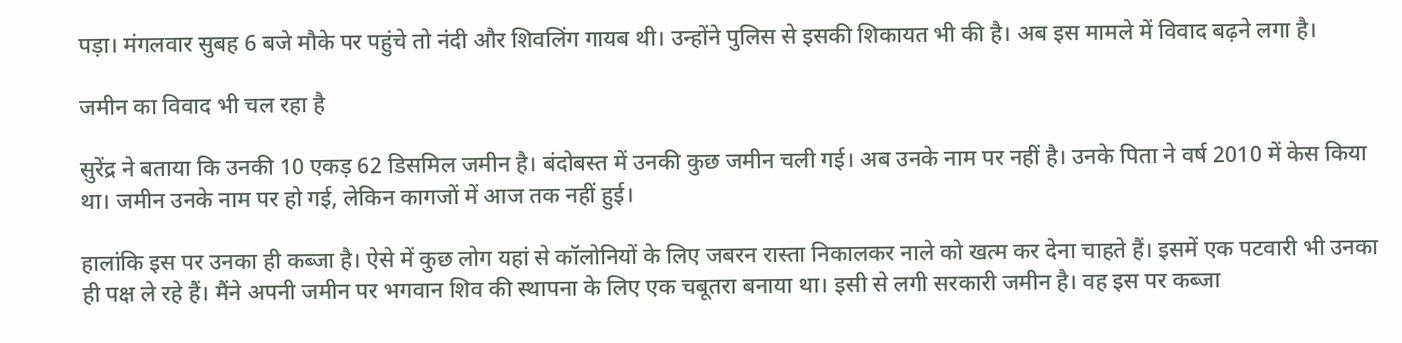पड़ा। मंगलवार सुबह 6 बजे मौके पर पहुंचे तो नंदी और शिवलिंग गायब थी। उन्होंने पुलिस से इसकी शिकायत भी की है। अब इस मामले में विवाद बढ़ने लगा है।

जमीन का विवाद भी चल रहा है

सुरेंद्र ने बताया कि उनकी 10 एकड़ 62 डिसमिल जमीन है। बंदोबस्त में उनकी कुछ जमीन चली गई। अब उनके नाम पर नहीं है। उनके पिता ने वर्ष 2010 में केस किया था। जमीन उनके नाम पर हो गई, लेकिन कागजों में आज तक नहीं हुई।

हालांकि इस पर उनका ही कब्जा है। ऐसे में कुछ लोग यहां से कॉलोनियों के लिए जबरन रास्ता निकालकर नाले को खत्म कर देना चाहते हैं। इसमें एक पटवारी भी उनका ही पक्ष ले रहे हैं। मैंने अपनी जमीन पर भगवान शिव की स्थापना के लिए एक चबूतरा बनाया था। इसी से लगी सरकारी जमीन है। वह इस पर कब्जा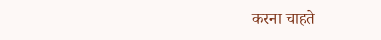करना चाहते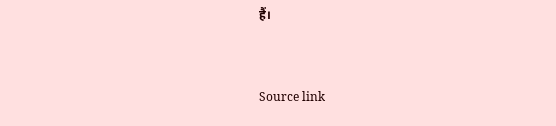हैं।



Source link